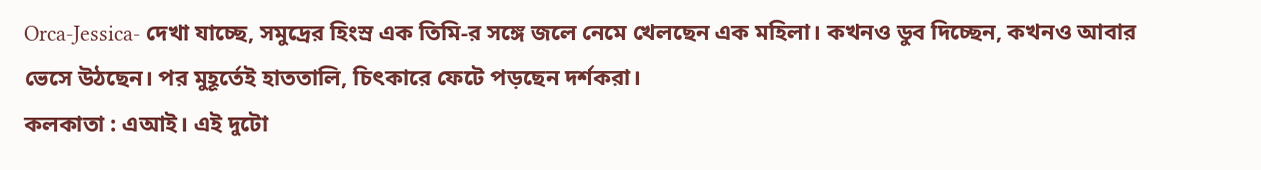Orca-Jessica- দেখা যাচ্ছে, সমুদ্রের হিংস্র এক তিমি-র সঙ্গে জলে নেমে খেলছেন এক মহিলা। কখনও ডুব দিচ্ছেন, কখনও আবার ভেসে উঠছেন। পর মুহূর্তেই হাততালি, চিৎকারে ফেটে পড়ছেন দর্শকরা।
কলকাতা : এআই। এই দুটো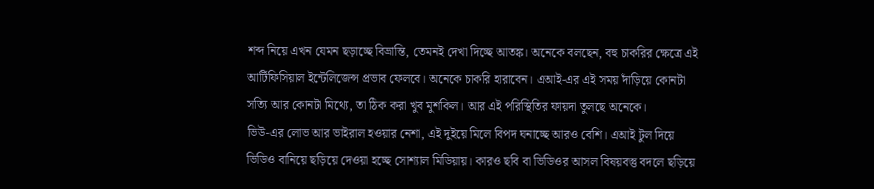শব্দ নিয়ে এখন যেমন ছড়াচ্ছে বিভ্রান্তি, তেমনই দেখা দিচ্ছে আতঙ্ক। অনেকে বলছেন, বহু চাকরির ক্ষেত্রে এই আর্টিফিসিয়াল ইন্টেলিজেন্স প্রভাব ফেলবে। অনেকে চাকরি হারাবেন। এআই-এর এই সময় দাঁড়িয়ে কোনটা সত্যি আর কোনটা মিথ্যে, তা ঠিক করা খুব মুশকিল। আর এই পরিস্থিতির ফায়দা তুলছে অনেকে।
ভিউ-এর লোভ আর ভাইরাল হওয়ার নেশা, এই দুইয়ে মিলে বিপদ ঘনাচ্ছে আরও বেশি। এআই টুল দিয়ে ভিডিও বানিয়ে ছড়িয়ে দেওয়া হচ্ছে সোশ্যাল মিডিয়ায়। কারও ছবি বা ভিডিওর আসল বিষয়বস্তু বদলে ছড়িয়ে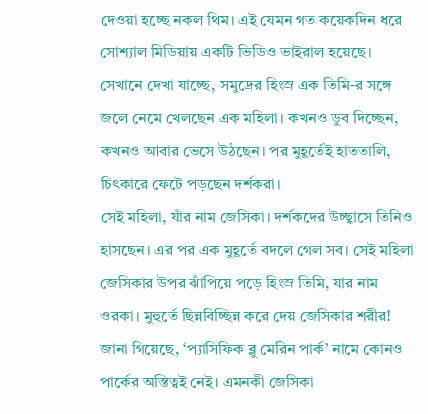দেওয়া হচ্ছে নকল থিম। এই যেমন গত কয়েকদিন ধরে সোশ্যাল মিডিয়ায় একটি ভিডিও ভাইরাল হয়েছে। সেখানে দেখা যাচ্ছে, সমুদ্রের হিংস্র এক তিমি-র সঙ্গে জলে নেমে খেলছেন এক মহিলা। কখনও ডুব দিচ্ছেন, কখনও আবার ভেসে উঠছেন। পর মুহূর্তেই হাততালি, চিৎকারে ফেটে পড়ছেন দর্শকরা।
সেই মহিলা, যাঁর নাম জেসিকা। দর্শকদের উচ্ছ্বাসে তিনিও হাসছেন। এর পর এক মুহূর্তে বদলে গেল সব। সেই মহিলা জেসিকার উপর ঝাঁপিয়ে পড়ে হিংস্র তিমি, যার নাম ওরকা। মুহুর্তে ছিন্নবিচ্ছিন্ন করে দেয় জেসিকার শরীর!
জানা গিয়েছে, ‘প্যাসিফিক ব্লু মেরিন পার্ক’ নামে কোনও পার্কের অস্তিত্বই নেই। এমনকী জেসিকা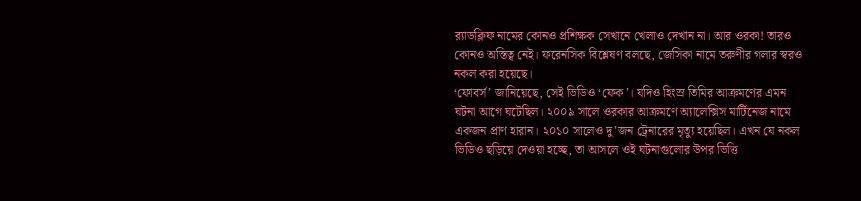ব়্যাডক্লিফ নামের কোনও প্রশিক্ষক সেখানে খেলাও দেখান না। আর ওরকা! তারও কোনও অস্তিত্ব নেই। ফরেনসিক বিশ্লেষণ বলছে, জেসিকা নামে তরুণীর গলার স্বরও নকল করা হয়েছে।
‘ফোবর্স’ জানিয়েছে, সেই ভিডিও ‘ফেক’। যদিও হিংস্র তিমির আক্রমণের এমন ঘটনা আগে ঘটেছিল। ২০০৯ সালে ওরকার আক্রমণে অ্যালেক্সিস মার্টিনেজ নামে একজন প্রাণ হারান। ২০১০ সালেও দু’জন ট্রেনারের মৃত্যু হয়েছিল। এখন যে নকল ভিডিও ছড়িয়ে দেওয়া হচ্ছে, তা আসলে ওই ঘটনাগুলোর উপর ভিত্তি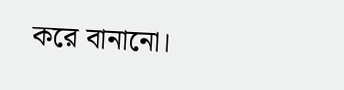করে বানানো।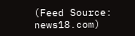(Feed Source: news18.com)